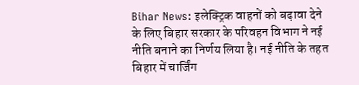Bihar News: इलेक्ट्रिक वाहनों को बढ़ावा देने के लिए बिहार सरकार के परिवहन विभाग ने नई नीति बनाने का निर्णय लिया है। नई नीति के तहत बिहार में चार्जिंग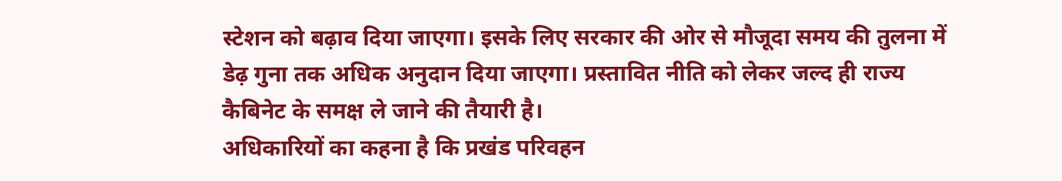स्टेशन को बढ़ाव दिया जाएगा। इसके लिए सरकार की ओर से मौजूदा समय की तुलना में डेढ़ गुना तक अधिक अनुदान दिया जाएगा। प्रस्तावित नीति को लेकर जल्द ही राज्य कैबिनेट के समक्ष ले जाने की तैयारी है।
अधिकारियों का कहना है कि प्रखंड परिवहन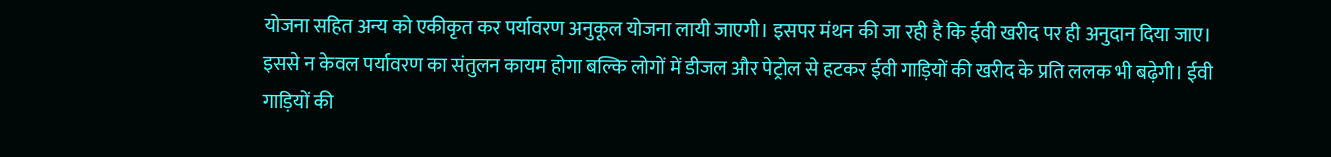योजना सहित अन्य को एकीकृत कर पर्यावरण अनुकूल योजना लायी जाएगी। इसपर मंथन की जा रही है कि ईवी खरीद पर ही अनुदान दिया जाए। इससे न केवल पर्यावरण का संतुलन कायम होगा बल्कि लोगों में डीजल और पेट्रोल से हटकर ईवी गाड़ियों की खरीद के प्रति ललक भी बढ़ेगी। ईवी गाड़ियों की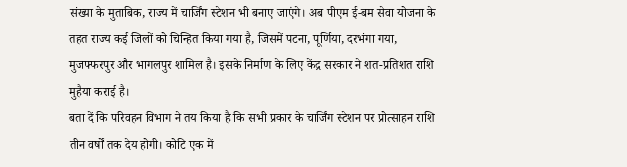संख्या के मुताबिक, राज्य में चार्जिंग स्टेशन भी बनाए जाएंगे। अब पीएम ई-बम सेवा योजना के तहत राज्य कई जिलों को चिन्हित किया गया है, जिसमें पटना, पूर्णिया, दरभंगा गया, मुजफ्फरपुर और भागलपुर शामिल है। इसके निर्माण के लिए केंद्र सरकार ने शत-प्रतिशत राशि मुहैया कराई है।
बता दें कि परिवहन विभाग ने तय किया है कि सभी प्रकार के चार्जिंग स्टेशन पर प्रोत्साहन राशि तीन वर्षों तक देय होगी। कोटि एक में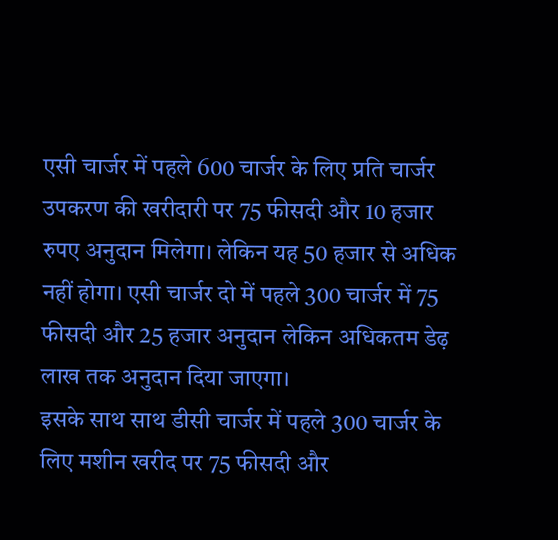एसी चार्जर में पहले 600 चार्जर के लिए प्रति चार्जर उपकरण की खरीदारी पर 75 फीसदी और 10 हजार रुपए अनुदान मिलेगा। लेकिन यह 50 हजार से अधिक नहीं होगा। एसी चार्जर दो में पहले 300 चार्जर में 75 फीसदी और 25 हजार अनुदान लेकिन अधिकतम डेढ़ लाख तक अनुदान दिया जाएगा।
इसके साथ साथ डीसी चार्जर में पहले 300 चार्जर के लिए मशीन खरीद पर 75 फीसदी और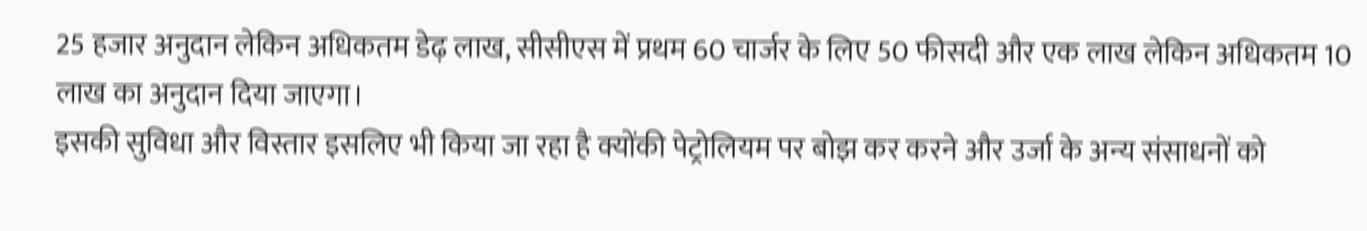25 हजार अनुदान लेकिन अधिकतम डेढ़ लाख, सीसीएस में प्रथम 60 चार्जर के लिए 50 फीसदी और एक लाख लेकिन अधिकतम 10 लाख का अनुदान दिया जाएगा।
इसकी सुविधा और विस्तार इसलिए भी किया जा रहा है क्योंकी पेट्रोलियम पर बोझ कर करने और उर्जा के अन्य संसाधनों को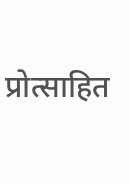प्रोत्साहित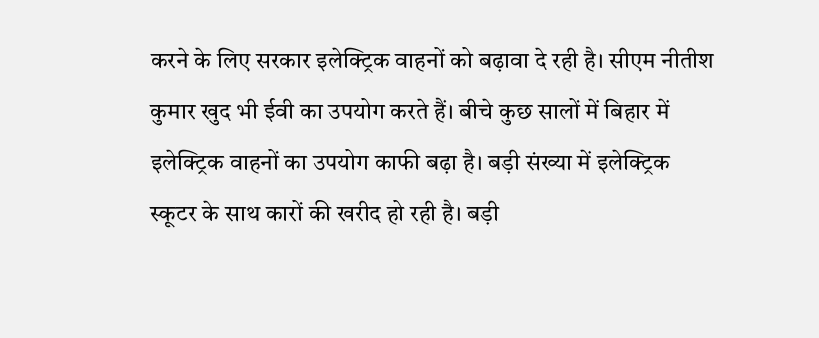करने के लिए सरकार इलेक्ट्रिक वाहनों को बढ़ावा दे रही है। सीएम नीतीश कुमार खुद भी ईवी का उपयोग करते हैं। बीचे कुछ सालों में बिहार में इलेक्ट्रिक वाहनों का उपयोग काफी बढ़ा है। बड़ी संख्या में इलेक्ट्रिक स्कूटर के साथ कारों की खरीद हो रही है। बड़ी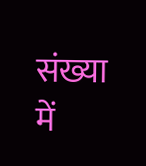संख्या में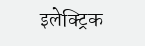इलेक्ट्रिक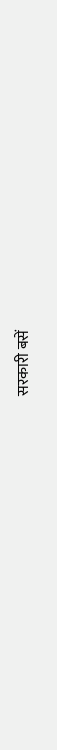सरकारी बसें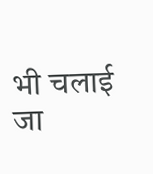भी चलाई जा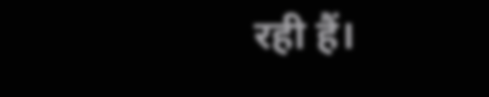रही हैं।